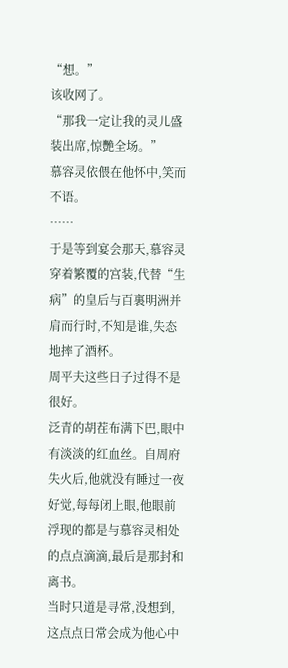“想。”
该收网了。
“那我一定让我的灵儿盛装出席,惊艷全场。”
慕容灵依偎在他怀中,笑而不语。
……
于是等到宴会那天,慕容灵穿着繁覆的宫装,代替“生病”的皇后与百裏明洲并肩而行时,不知是谁,失态地摔了酒杯。
周平夫这些日子过得不是很好。
泛青的胡茬布满下巴,眼中有淡淡的红血丝。自周府失火后,他就没有睡过一夜好觉,每每闭上眼,他眼前浮现的都是与慕容灵相处的点点滴滴,最后是那封和离书。
当时只道是寻常,没想到,这点点日常会成为他心中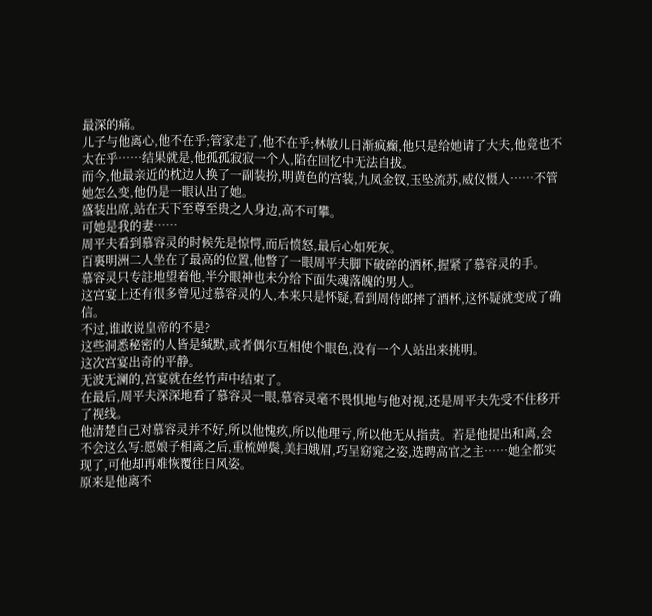最深的痛。
儿子与他离心,他不在乎;管家走了,他不在乎;林敏儿日渐疯癫,他只是给她请了大夫,他竟也不太在乎……结果就是,他孤孤寂寂一个人,陷在回忆中无法自拔。
而今,他最亲近的枕边人换了一副装扮,明黄色的宫装,九凤金钗,玉坠流苏,威仪慑人……不管她怎么变,他仍是一眼认出了她。
盛装出席,站在天下至尊至贵之人身边,高不可攀。
可她是我的妻……
周平夫看到慕容灵的时候先是惊愕,而后愤怒,最后心如死灰。
百裏明洲二人坐在了最高的位置,他瞥了一眼周平夫脚下破碎的酒杯,握紧了慕容灵的手。
慕容灵只专註地望着他,半分眼神也未分给下面失魂落魄的男人。
这宫宴上还有很多曾见过慕容灵的人,本来只是怀疑,看到周侍郎摔了酒杯,这怀疑就变成了确信。
不过,谁敢说皇帝的不是?
这些洞悉秘密的人皆是缄默,或者偶尔互相使个眼色,没有一个人站出来挑明。
这次宫宴出奇的平静。
无波无澜的,宫宴就在丝竹声中结束了。
在最后,周平夫深深地看了慕容灵一眼,慕容灵毫不畏惧地与他对视,还是周平夫先受不住移开了视线。
他清楚自己对慕容灵并不好,所以他愧疚,所以他理亏,所以他无从指责。若是他提出和离,会不会这么写:愿娘子相离之后,重梳婵鬓,美扫娥眉,巧呈窈窕之姿,选聘高官之主……她全都实现了,可他却再难恢覆往日风姿。
原来是他离不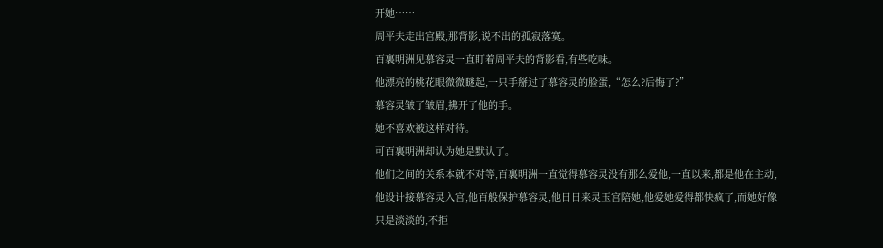开她……
周平夫走出宫殿,那背影,说不出的孤寂落寞。
百裏明洲见慕容灵一直盯着周平夫的背影看,有些吃味。
他漂亮的桃花眼微微瞇起,一只手掰过了慕容灵的脸蛋,“怎么?后悔了?”
慕容灵皱了皱眉,拂开了他的手。
她不喜欢被这样对待。
可百裏明洲却认为她是默认了。
他们之间的关系本就不对等,百裏明洲一直觉得慕容灵没有那么爱他,一直以来,都是他在主动,他设计接慕容灵入宫,他百般保护慕容灵,他日日来灵玉宫陪她,他爱她爱得都快疯了,而她好像只是淡淡的,不拒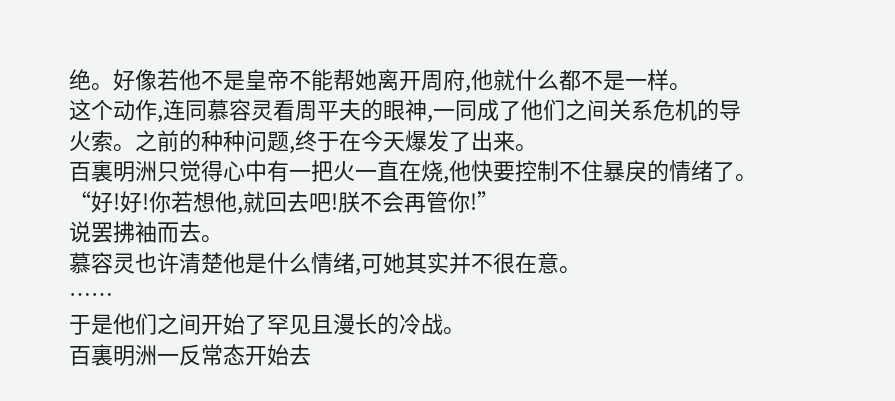绝。好像若他不是皇帝不能帮她离开周府,他就什么都不是一样。
这个动作,连同慕容灵看周平夫的眼神,一同成了他们之间关系危机的导火索。之前的种种问题,终于在今天爆发了出来。
百裏明洲只觉得心中有一把火一直在烧,他快要控制不住暴戾的情绪了。
“好!好!你若想他,就回去吧!朕不会再管你!”
说罢拂袖而去。
慕容灵也许清楚他是什么情绪,可她其实并不很在意。
……
于是他们之间开始了罕见且漫长的冷战。
百裏明洲一反常态开始去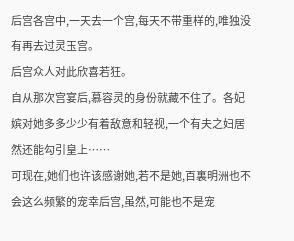后宫各宫中,一天去一个宫,每天不带重样的,唯独没有再去过灵玉宫。
后宫众人对此欣喜若狂。
自从那次宫宴后,慕容灵的身份就藏不住了。各妃嫔对她多多少少有着敌意和轻视,一个有夫之妇居然还能勾引皇上……
可现在,她们也许该感谢她,若不是她,百裏明洲也不会这么频繁的宠幸后宫,虽然,可能也不是宠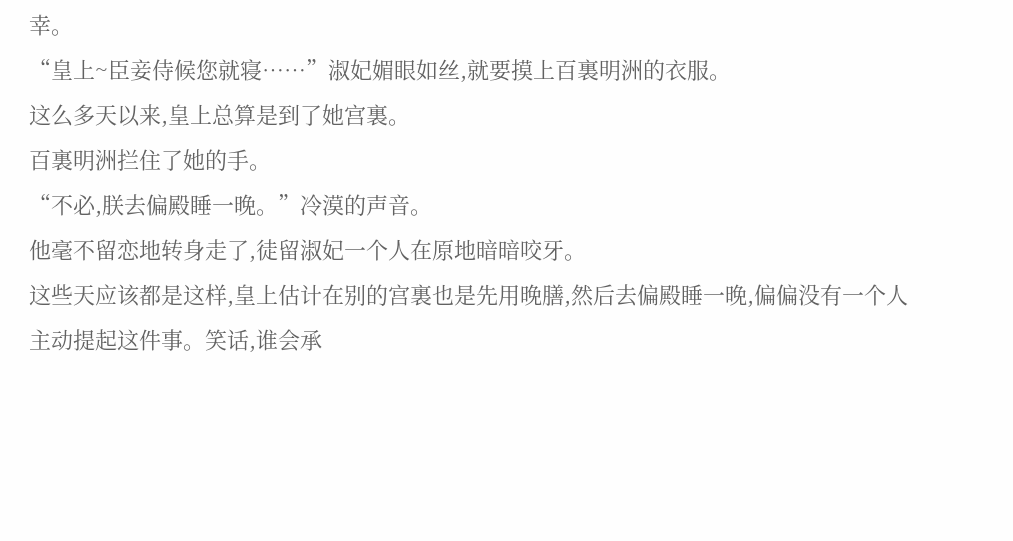幸。
“皇上~臣妾侍候您就寝……”淑妃媚眼如丝,就要摸上百裏明洲的衣服。
这么多天以来,皇上总算是到了她宫裏。
百裏明洲拦住了她的手。
“不必,朕去偏殿睡一晚。”冷漠的声音。
他毫不留恋地转身走了,徒留淑妃一个人在原地暗暗咬牙。
这些天应该都是这样,皇上估计在别的宫裏也是先用晚膳,然后去偏殿睡一晚,偏偏没有一个人主动提起这件事。笑话,谁会承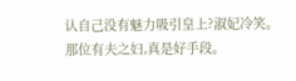认自己没有魅力吸引皇上?淑妃冷笑。
那位有夫之妇,真是好手段。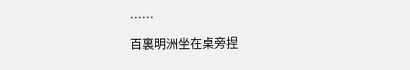……
百裏明洲坐在桌旁捏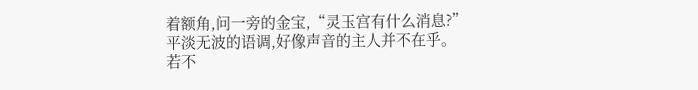着额角,问一旁的金宝,“灵玉宫有什么消息?”
平淡无波的语调,好像声音的主人并不在乎。
若不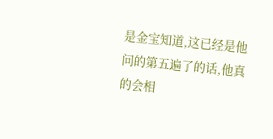是金宝知道,这已经是他问的第五遍了的话,他真的会相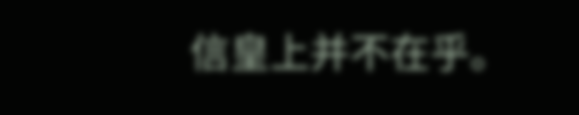信皇上并不在乎。